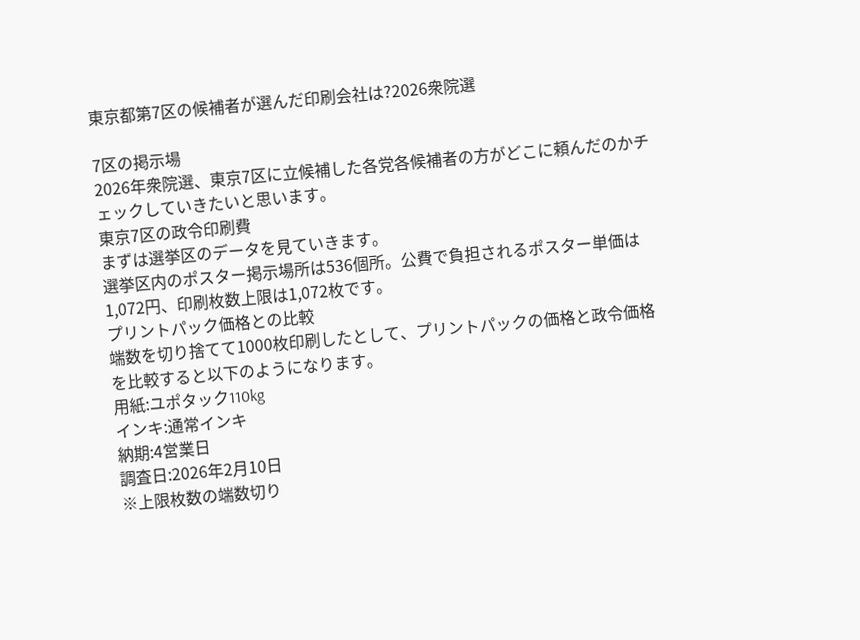東京都第7区の候補者が選んだ印刷会社は?2026衆院選

7区の掲示場
2026年衆院選、東京7区に立候補した各党各候補者の方がどこに頼んだのかチェックしていきたいと思います。
東京7区の政令印刷費
まずは選挙区のデータを見ていきます。
選挙区内のポスター掲示場所は536個所。公費で負担されるポスター単価は1,072円、印刷枚数上限は1,072枚です。
プリントパック価格との比較
端数を切り捨てて1000枚印刷したとして、プリントパックの価格と政令価格を比較すると以下のようになります。
用紙:ユポタック110kg
インキ:通常インキ
納期:4営業日
調査日:2026年2月10日
※上限枚数の端数切り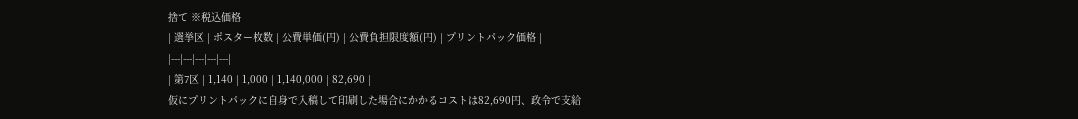捨て ※税込価格
| 選挙区 | ポスター枚数 | 公費単価(円) | 公費負担限度額(円) | プリントパック価格 |
|---|---|---|---|---|
| 第7区 | 1,140 | 1,000 | 1,140,000 | 82,690 |
仮にプリントパックに自身で入稿して印刷した場合にかかるコストは82,690円、政令で支給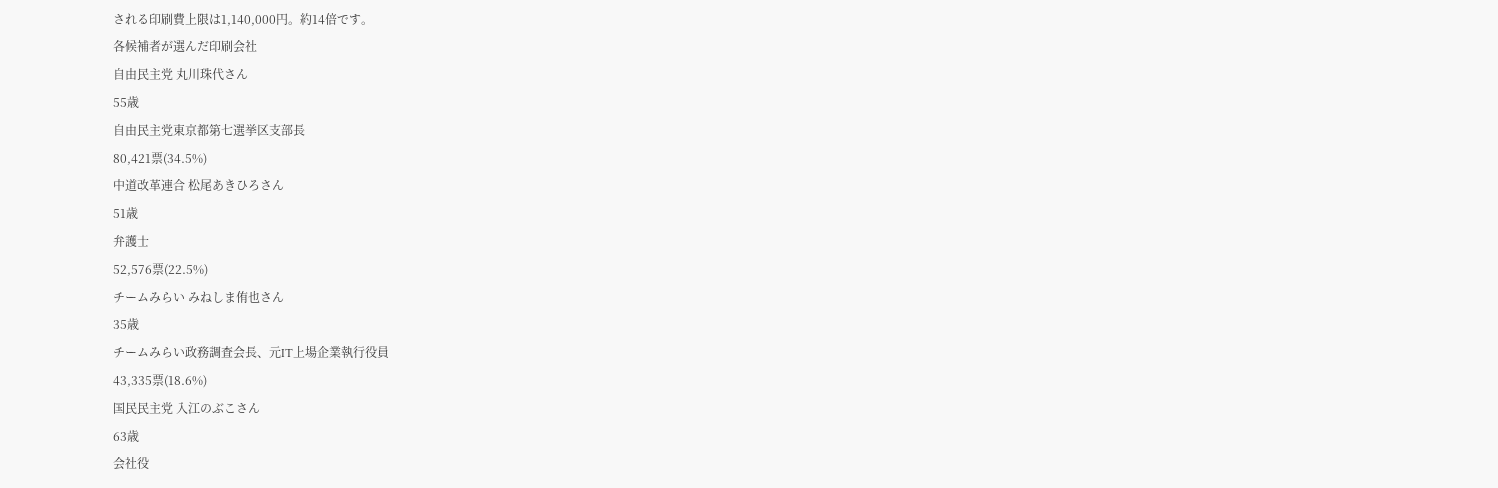される印刷費上限は1,140,000円。約14倍です。
各候補者が選んだ印刷会社
自由民主党 丸川珠代さん
55歳
自由民主党東京都第七選挙区支部長
80,421票(34.5%)
中道改革連合 松尾あきひろさん
51歳
弁護士
52,576票(22.5%)
チームみらい みねしま侑也さん
35歳
チームみらい政務調査会長、元IT上場企業執行役員
43,335票(18.6%)
国民民主党 入江のぶこさん
63歳
会社役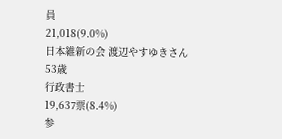員
21,018(9.0%)
日本維新の会 渡辺やすゆきさん
53歳
行政書士
19,637票(8.4%)
参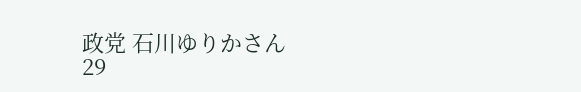政党 石川ゆりかさん
29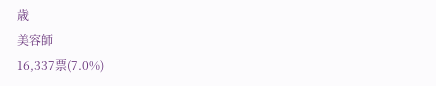歳
美容師
16,337票(7.0%)